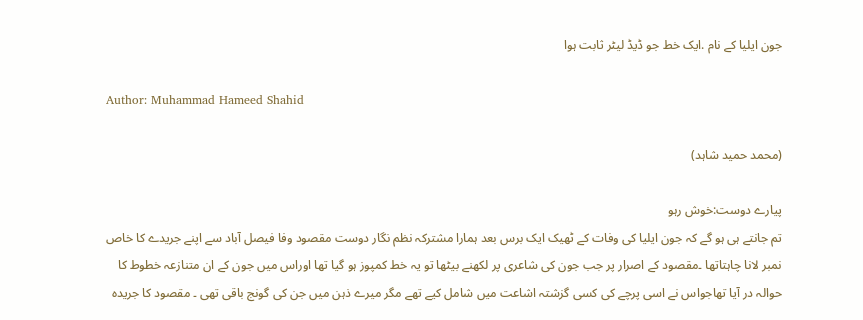جون ایلیا کے نام .ایک خط جو ڈیڈ لیٹر ثابت ہوا

Author: Muhammad Hameed Shahid

(محمد حمید شاہد)

پیارے دوست:خوش رہو
تم جانتے ہی ہو گے کہ جون ایلیا کی وفات کے ٹھیک ایک برس بعد ہمارا مشترکہ نظم نگار دوست مقصود وفا فیصل آباد سے اپنے جریدے کا خاص نمبر لانا چاہتاتھا ۔مقصود کے اصرار پر جب جون کی شاعری پر لکھنے بیٹھا تو یہ خط کمپوز ہو گیا تھا اوراس میں جون کے ان متنازعہ خطوط کا حوالہ در آیا تھاجواس نے اسی پرچے کی کسی گزشتہ اشاعت میں شامل کیے تھے مگر میرے ذہن میں جن کی گونج باقی تھی ۔ مقصود کا جریدہ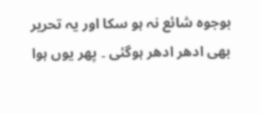بوجوہ شائع نہ ہو سکا اور یہ تحریر بھی ادھر ادھر ہوگئی ۔ پھر یوں ہوا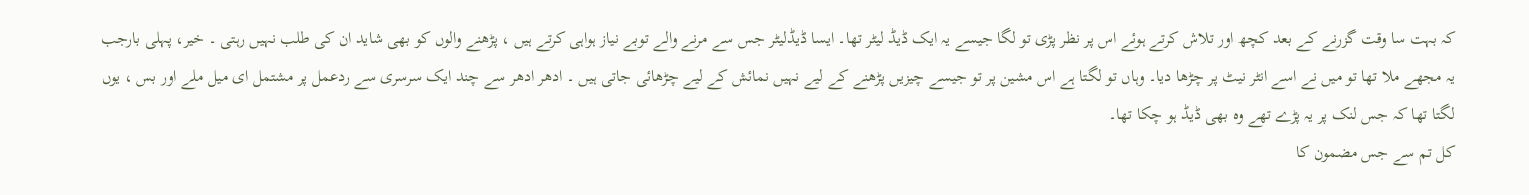کہ بہت سا وقت گزرنے کے بعد کچھ اور تلاش کرتے ہوئے اس پر نظر پڑی تو لگا جیسے یہ ایک ڈیڈ لیٹر تھا۔ ایسا ڈیڈلیٹر جس سے مرنے والے توبے نیاز ہواہی کرتے ہیں ، پڑھنے والوں کو بھی شاید ان کی طلب نہیں رہتی ۔ خیر، پہلی بارجب یہ مجھے ملا تھا تو میں نے اسے انٹر نیٹ پر چڑھا دیا۔ وہاں تو لگتا ہے اس مشین پر تو جیسے چیزیں پڑھنے کے لیے نہیں نمائش کے لیے چڑھائی جاتی ہیں ۔ ادھر ادھر سے چند ایک سرسری سے ردعمل پر مشتمل ای میل ملے اور بس ، یوں لگتا تھا کہ جس لنک پر یہ پڑے تھے وہ بھی ڈیڈ ہو چکا تھا۔
کل تم سے جس مضمون کا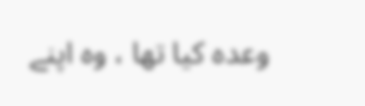وعدہ کیا تھا ، وہ اپنے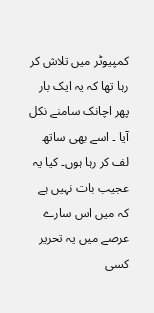کمپیوٹر میں تلاش کر رہا تھا کہ یہ ایک بار پھر اچانک سامنے نکل آیا ۔ اسے بھی ساتھ لف کر رہا ہوں۔ کیا یہ عجیب بات نہیں ہے کہ میں اس سارے عرصے میں یہ تحریر کسی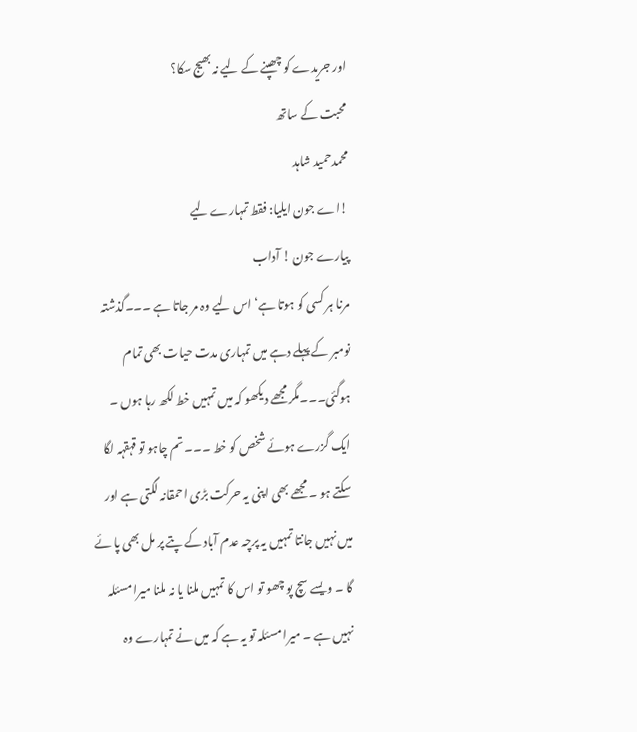اور جریدے کو چھپنے کے لیے نہ بھیج سکا؟
محبت کے ساتھ
محمدحمید شاہد
!اے جون ایلیا: فقط تمہارے لیے
پیارے جون ! آداب
مرنا ہر کسی کو ہوتا ہے‘ اس لیے وہ مر جاتا ہے ۔۔۔گذشتہ نومبر کے پہلے دہے میں تمہاری مدت حیات بھی تمام ہوگئی۔۔۔مگر مجھے دیکھو کہ میں تمہیں خط لکھ رہا ہوں ۔ ایک گزرے ہوئے شخص کو خط ۔۔۔ تم چاہو تو قہقہہ لگا سکتے ہو ۔ مجھے بھی اپنی یہ حرکت بڑی احمقانہ لگتی ہے اور میں نہیں جانتا تمہیں یہ پرچہ عدم آباد کے پتے پر مل بھی پا ئے گا ۔ ویسے سچ پو چھو تو اس کا تمہیں ملنا یا نہ ملنا میرا مسئلہ نہیں ہے ۔ میرا مسئلہ تو یہ ہے کہ میں نے تمہارے وہ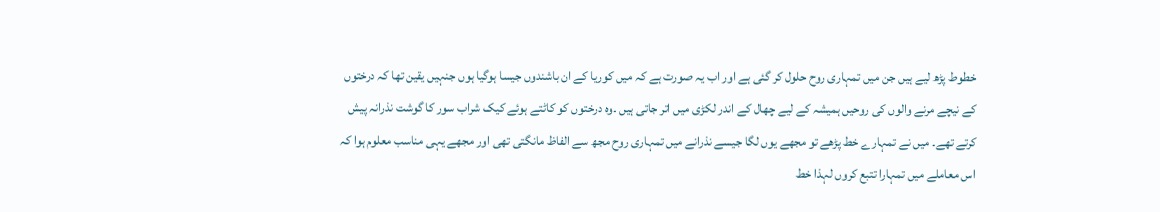خطوط پڑھ لیے ہیں جن میں تمہاری روح حلول کر گئی ہے اور اب یہ صورت ہے کہ میں کوریا کے ان باشندوں جیسا ہوگیا ہوں جنہیں یقین تھا کہ درختوں کے نیچے مرنے والوں کی روحیں ہمیشہ کے لیے چھال کے اندر لکڑی میں اتر جاتی ہیں ۔وہ درختوں کو کاٹتے ہوئے کیک شراب سور کا گوشت نذرانہ پیش کرتے تھے۔ میں نے تمہارے خط پڑھے تو مجھے یوں لگا جیسے نذرانے میں تمہاری روح مجھ سے الفاظ مانگتی تھی اور مجھے یہی مناسب معلوم ہوا کہ اس معاملے میں تمہارا تتبع کروں لہذا خط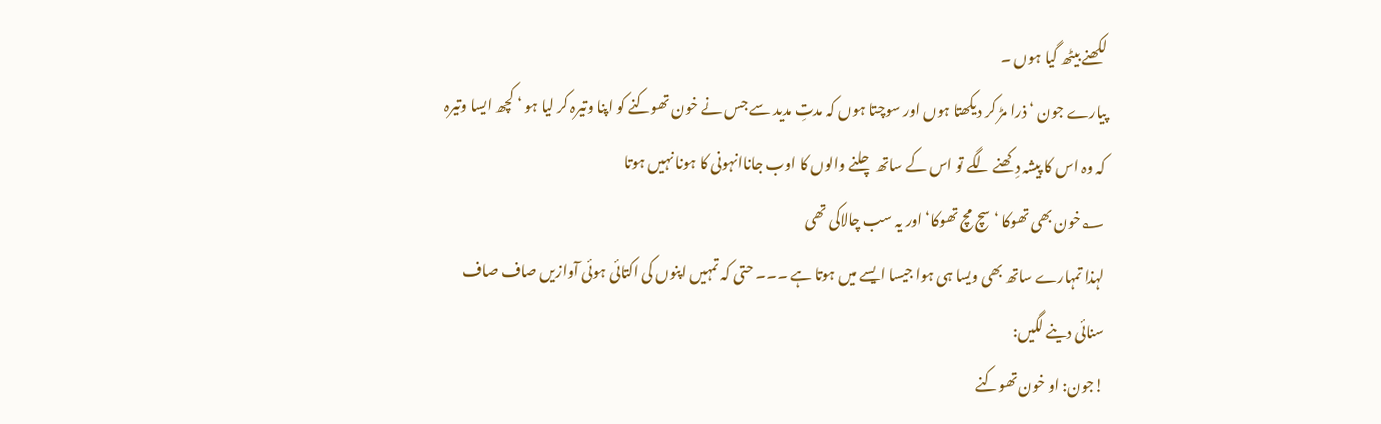لکھنے بیٹھ گیا ہوں ۔
پیارے جون ‘ ذرا مڑ کر دیکھتا ہوں اور سوچتا ہوں کہ مدتِ مدید سے جس نے خون تھوکنے کو اپنا وتیرہ کر لیا ہو ‘ کچھ ایسا وتیرہ کہ وہ اس کا پیشہ دِکھنے لگے تو اس کے ساتھ چلنے والوں کا اوب جاناانہونی کا ہونا نہیں ہوتا
؂خون بھی تھوکا ‘سچ مچ تھوکا‘ اور یہ سب چالاکی تھی
لہذا تمہارے ساتھ بھی ویسا ہی ہوا جیسا ایسے میں ہوتا ہے ۔۔۔ حتی کہ تمہیں اپنوں کی اکتائی ہوئی آوازیں صاف صاف سنائی دینے لگیں:
!جون: او خون تھوکنے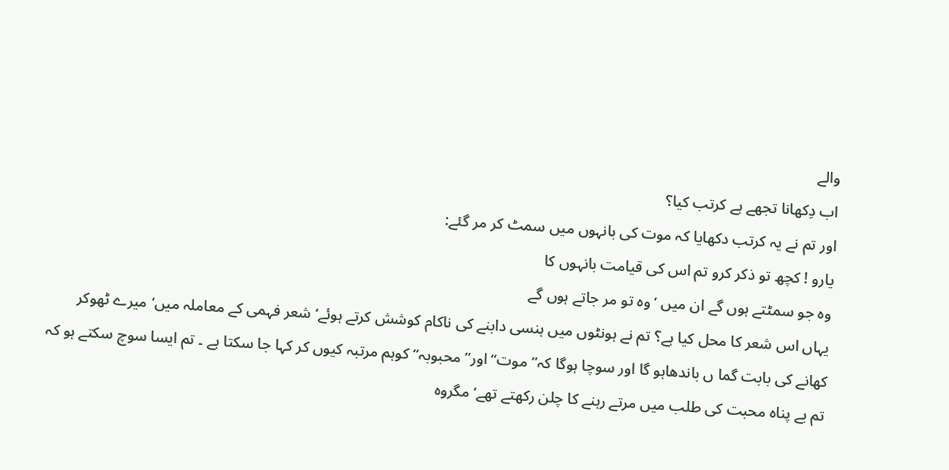والے
اب دِکھانا تجھے ہے کرتب کیا؟
اور تم نے یہ کرتب دکھایا کہ موت کی بانہوں میں سمٹ کر مر گئے:
یارو ! کچھ تو ذکر کرو تم اس کی قیامت بانہوں کا
وہ جو سمٹتے ہوں گے ان میں ‘ وہ تو مر جاتے ہوں گے
یہاں اس شعر کا محل کیا ہے؟ تم نے ہونٹوں میں ہنسی دابنے کی ناکام کوشش کرتے ہوئے‘ شعر فہمی کے معاملہ میں‘ میرے ٹھوکر کھانے کی بابت گما ں باندھاہو گا اور سوچا ہوگا کہ’’ موت‘‘ اور’’ محبوبہ‘‘ کوہم مرتبہ کیوں کر کہا جا سکتا ہے ۔ تم ایسا سوچ سکتے ہو کہ تم بے پناہ محبت کی طلب میں مرتے رہنے کا چلن رکھتے تھے‘ مگروہ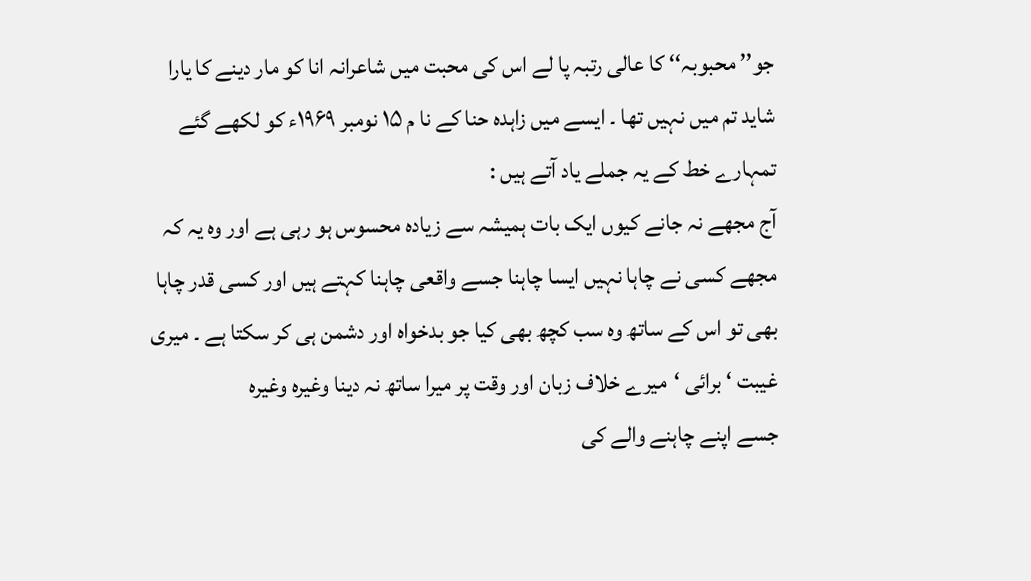جو’’ محبوبہ‘‘ کا عالی رتبہ پا لے اس کی محبت میں شاعرانہ انا کو مار دینے کا یارا شاید تم میں نہیں تھا ۔ ایسے میں زاہدہ حنا کے نا م ۱۵ نومبر ۱۹۶۹ء کو لکھے گئے تمہارے خط کے یہ جملے یاد آتے ہیں :
آج مجھے نہ جانے کیوں ایک بات ہمیشہ سے زیادہ محسوس ہو رہی ہے اور وہ یہ کہ مجھے کسی نے چاہا نہیں ایسا چاہنا جسے واقعی چاہنا کہتے ہیں اور کسی قدر چاہا بھی تو اس کے ساتھ وہ سب کچھ بھی کیا جو بدخواہ اور دشمن ہی کر سکتا ہے ۔ میری غیبت ‘ برائی ‘میرے خلاف زبان اور وقت پر میرا ساتھ نہ دینا وغیرہ وغیرہ
جسے اپنے چاہنے والے کی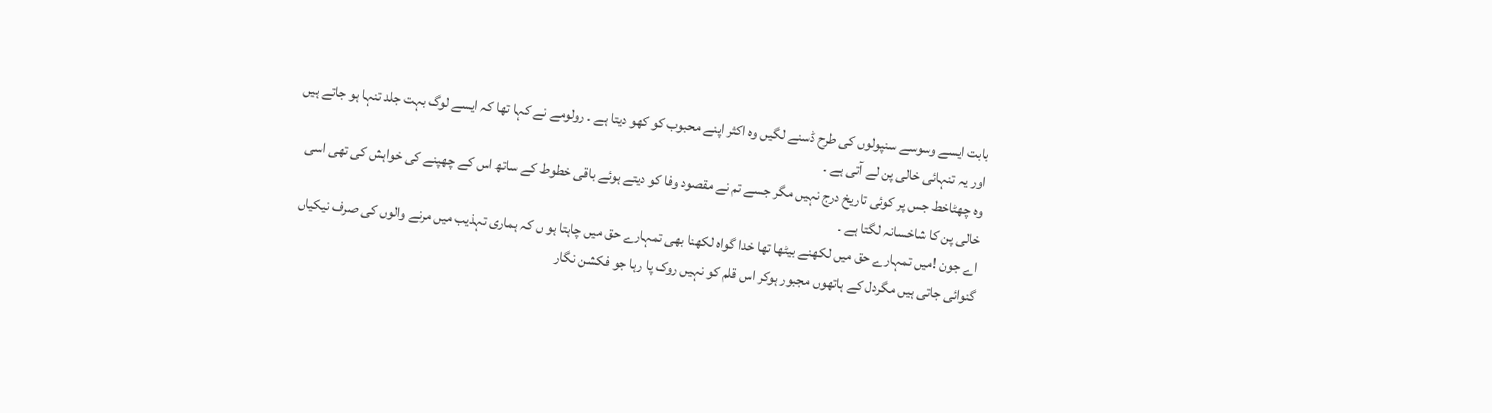بابت ایسے وسوسے سنپولوں کی طرح ڈسنے لگیں وہ اکثر اپنے محبوب کو کھو دیتا ہے ۔ رولومے نے کہا تھا کہ ایسے لوگ بہت جلد تنہا ہو جاتے ہیں اور یہ تنہائی خالی پن لے آتی ہے ۔
وہ چھٹاخط جس پر کوئی تاریخ درج نہیں مگر جسے تم نے مقصود وفا کو دیتے ہوئے باقی خطوط کے ساتھ اس کے چھپنے کی خواہش کی تھی اسی خالی پن کا شاخسانہ لگتا ہے ۔
اے جون !میں تمہارے حق میں لکھنے بیٹھا تھا خدا گواہ لکھنا بھی تمہارے حق میں چاہتا ہو ں کہ ہماری تہذیب میں مرنے والوں کی صرف نیکیاں گنوائی جاتی ہیں مگردل کے ہاتھوں مجبور ہوکر اس قلم کو نہیں روک پا رہا جو فکشن نگار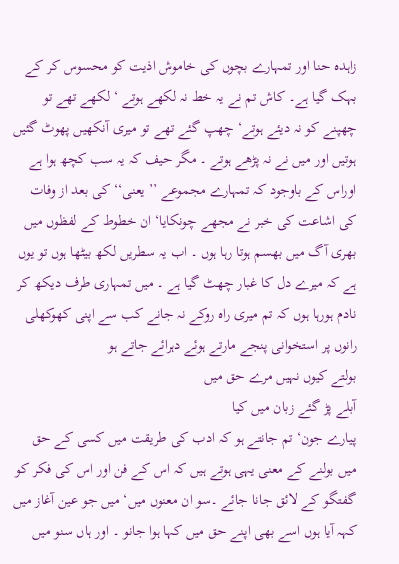زاہدہ حنا اور تمہارے بچوں کی خاموش اذیت کو محسوس کر کے بہک گیا ہے۔ کاش تم نے یہ خط نہ لکھے ہوتے ‘ لکھے تھے تو چھپنے کو نہ دیئے ہوتے‘ چھپ گئے تھے تو میری آنکھیں پھوٹ گئیں ہوتیں اور میں نے نہ پڑھے ہوتے ۔ مگر حیف کہ یہ سب کچھ ہوا ہے اوراس کے باوجود کہ تمہارے مجموعے ’’ یعنی‘‘ کی بعد از وفات کی اشاعت کی خبر نے مجھے چونکایا‘ ان خطوط کے لفظوں میں بھری آگ میں بھسم ہوتا رہا ہوں ۔ اب یہ سطریں لکھ بیٹھا ہوں تو یوں ہے کہ میرے دل کا غبار چھٹ گیا ہے ۔ میں تمہاری طرف دیکھ کر نادم ہورہا ہوں کہ تم میری راہ روکے نہ جانے کب سے اپنی کھوکھلی رانوں پر استخوانی پنجے مارتے ہوئے دہرائے جاتے ہو
بولتے کیوں نہیں مرے حق میں
آبلے پڑ گئے زبان میں کیا
پیارے جون‘ تم جانتے ہو کہ ادب کی طریقت میں کسی کے حق میں بولنے کے معنی یہی ہوتے ہیں کہ اس کے فن اور اس کی فکر کو گفتگو کے لائق جانا جائے ۔سو ان معنوں میں‘ میں جو عین آغاز میں کہہ آیا ہوں اسے بھی اپنے حق میں کہا ہوا جانو ۔ اور ہاں سنو میں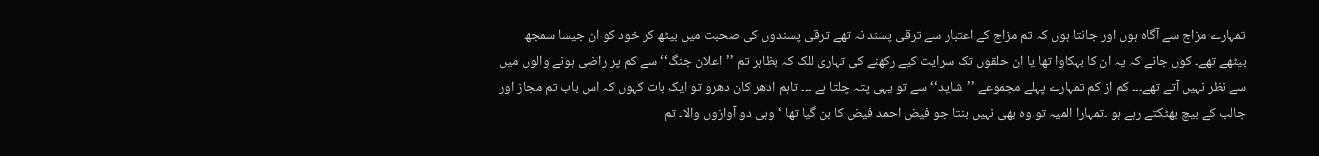تمہارے مزاج سے آگاہ ہوں اور جانتا ہوں کہ تم مزاج کے اعتبار سے ترقی پسند نہ تھے ترقی پسندوں کی صحبت میں بیٹھ کر خود کو ان جیسا سمجھ بیٹھے تھے۔ کوں جانے کہ یہ ان کا بہکاوا تھا یا ان حلقوں تک سرایت کیے رکھنے کی تہاری للک کہ بظاہر تم ’’اعلان جنگ‘‘ سے کم پر راضی ہونے والوں میں سے نظر نہیں آتے تھے۔۔۔ کم از کم تمہارے پہلے مجموعے ’’شاید‘‘ سے تو یہی پتہ چلتا ہے ۔۔۔ تاہم ادھر کان دھرو تو ایک بات کہوں کہ اس باب تم مجاز اور جالب کے بیچ بھٹکتے رہے ہو ۔تمہارا المیہ تو وہ بھی نہیں بنتا جو فیض احمد فیض کا بن گیا تھا ‘ وہی دو آوازوں والا۔ تم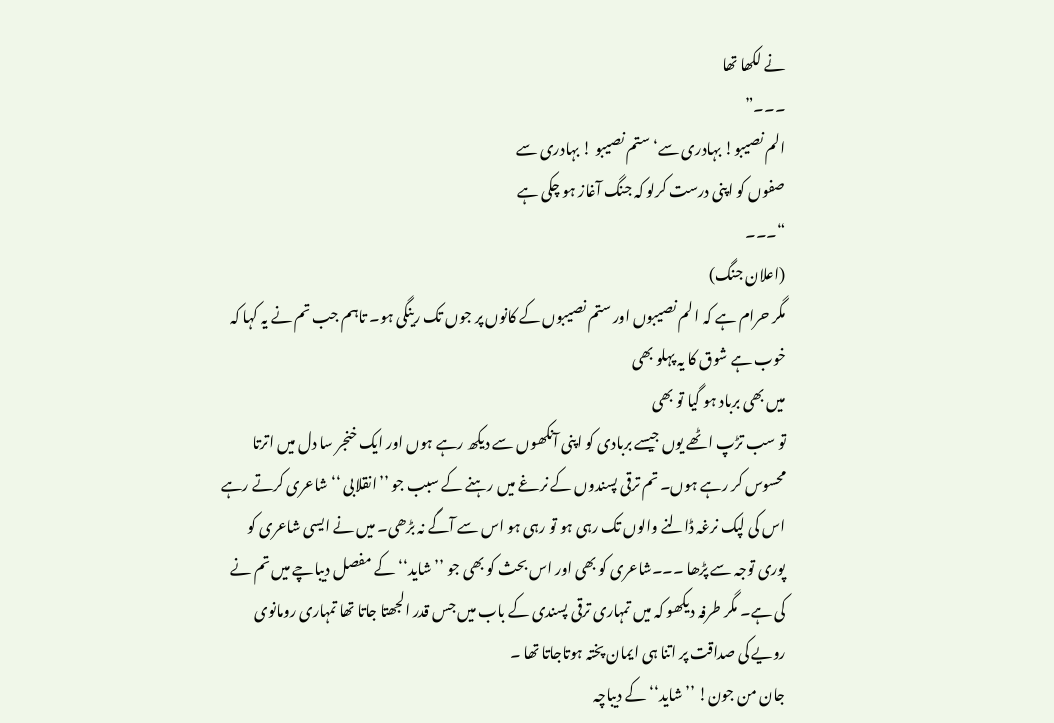نے لکھا تھا
۔۔۔”
الم نصیبو! بہادری سے‘ ستم نصیبو ! بہادری سے
صفوں کو اپنی درست کرلو کہ جنگ آغاز ہو چکی ہے
“۔۔۔
(اعلان جنگ)
مگر حرام ہے کہ ا لم نصیبوں اور ستم نصیبوں کے کانوں پر جوں تک رینگی ہو۔ تاہم جب تم نے یہ کہا کہ
خوب ہے شوق کا یہ پہلو بھی
میں بھی برباد ہو گیا تو بھی
تو سب تڑپ اٹھے یوں جیسے بربادی کو اپنی آنکھوں سے دیکھ رہے ہوں اور ایک خنجر سا دل میں اترتا محسوس کر رہے ہوں۔ تم ترقی پسندوں کے نرغے میں رہنے کے سبب جو ’’انقلابی ‘‘ شاعری کرتے رہے اس کی لپک نرغہ ڈالنے والوں تک رہی ہو تو رہی ہو اس سے آگے نہ بڑھی۔ میں نے ایسی شاعری کو پوری توجہ سے پڑھا ۔۔۔شاعری کو بھی اور اس بحث کو بھی جو ’’شاید‘‘ کے مفصل دیباچے میں تم نے کی ہے۔ مگر طرفہ دیکھو کہ میں تمہاری ترقی پسندی کے باب میں جس قدر الجھتا جاتا تھا تمہاری رومانوی رویے کی صداقت پر اتنا ہی ایمان پختہ ہوتاجاتا تھا ۔
جان من جون! ’’شاید‘‘ کے دیباچہ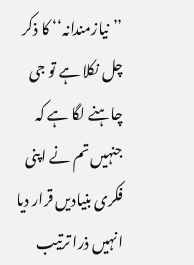’’نیازمندانہ‘‘ کا ذکر چل نکلا ہے تو جی چاہنے لگا ہے کہ جنہیں تم نے اپنی فکری بنیادیں قرار دیا انہیں ذرا ترتیب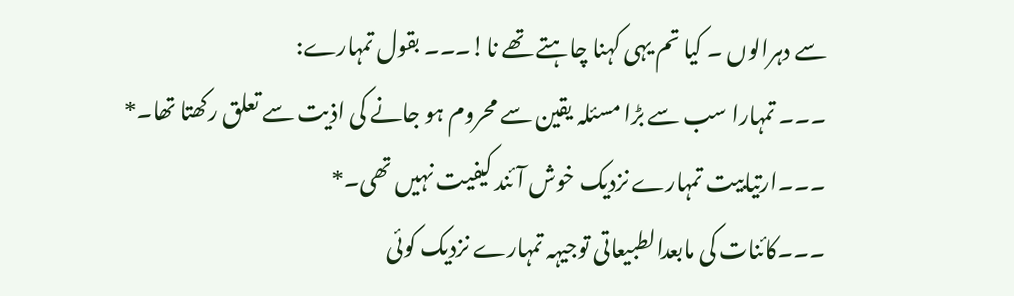سے دہرالوں ۔ کیا تم یہی کہنا چاہتے تھے نا!۔۔۔ بقول تمہارے:
۔۔۔ تمہارا سب سے بڑا مسئلہ یقین سے محروم ہو جانے کی اذیت سے تعلق رکھتا تھا۔*
۔۔۔ارتیابیت تمہارے نزدیک خوش آئند کیفیت نہیں تھی۔*
۔۔۔کائنات کی مابعدالطبیعاتی توجیہہ تمہارے نزدیک کوئی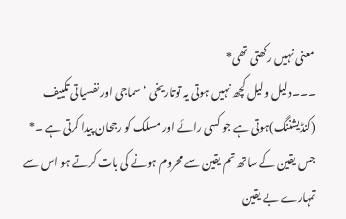معنی نہیں رکھتی تھی*
۔۔۔دلیل ولیل کچھ نہیں ہوتی یہ توتاریخی ‘ سماجی اور نفسیاتی تکییف (کنڈیشننگ)ہوتی ہے جو کسی رائے اور مسلک کو رجحان پیدا کرتی ہے ۔*
جس یقین کے ساتھ تم یقین سے محروم ہونے کی بات کرتے ہو اس سے تمہارے بے یقین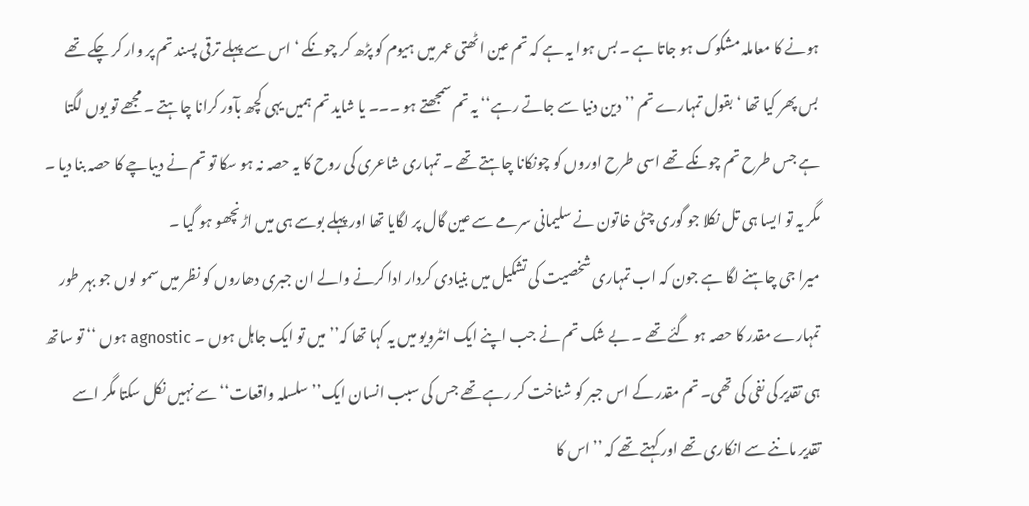ہونے کا معاملہ مشکوک ہو جاتا ہے ۔ بس ہوا یہ ہے کہ تم عین اٹھتی عمر میں ہیوم کو پڑھ کر چونکے ‘ اس سے پہلے ترقی پسند تم پر وار کر چکے تھے بس پھر کیا تھا ‘بقول تمہارے تم ’’دین دنیا سے جاتے رہے‘‘ یہ تم سمجھتے ہو ۔۔۔ یا شاید تم ہمیں یہی کچھ بآور کرانا چاہتے ۔ مجھے تو یوں لگتا ہے جس طرح تم چونکے تھے اسی طرح اوروں کو چونکانا چاہتے تھے ۔ تمہاری شاعری کی روح کا یہ حصہ نہ ہو سکا تو تم نے دیباچے کا حصہ بنا دیا ۔ مگر یہ تو ایسا ہی تل نکلا جو گوری چٹی خاتون نے سلیمانی سرمے سے عین گال پر لگایا تھا اور پہلے بوسے ہی میں اڑنچھو ہو گیا ۔
میرا جی چاہنے لگا ہے جون کہ اب تمہاری شخصیت کی تشکیل میں بنیادی کردار ادا کرنے والے ان جبری دھاروں کو نظر میں سمو لوں جو بہر طور تمہارے مقدر کا حصہ ہو گئے تھے ۔ بے شک تم نے جب اپنے ایک انٹرویو میں یہ کہا تھا کہ’’ میں تو ایک جاہل ہوں ۔ agnostic ہوں ‘‘ تو ساتھ ہی تقدیر کی نفی کی تھی۔ تم مقدر کے اس جبر کو شناخت کر رہے تھے جس کی سبب انسان ایک’’ سلسلہ واقعات‘‘ سے نہیں نکل سکتا مگر اسے تقدیر ماننے سے انکاری تھے اور کہتے تھے کہ ’’اس کا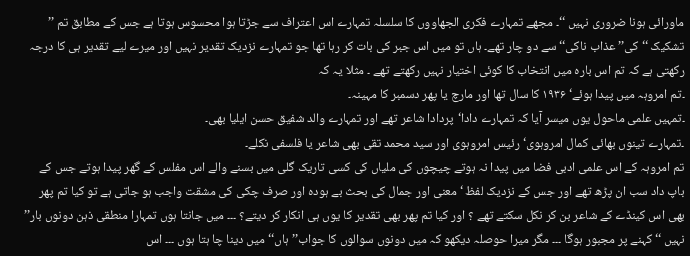ماورائی ہونا ضروری نہیں ‘‘۔ مجھے تمہارے فکری الجھاووں کا سلسلہ تمہارے اس اعتراف سے جڑتا ہوا محسوس ہوتا ہے جس کے مطابق تم ’’ تشکیک ‘‘کی’’ عذاب ناکی‘‘ سے دو چار تھے۔ ہاں تو میں اس جبر کی بات کر رہا تھا جو تمہارے نزدیک تقدیر نہیں اور میرے لیے تقدیر ہی کا درجہ رکھتی ہے کہ تم اس بارہ میں انتخاب کا کوئی اختیار نہیں رکھتے تھے ۔ مثلا یہ کہ
۔تم امروہہ میں پیدا ہوئے‘ ۱۹۳۶ کا سال تھا اور مارچ یا پھر دسمبر کا مہینہ۔
۔تمہیں علمی ماحول یوں میسر آیا کہ تمہارے دادا‘پردادا شاعر تھے اور تمہارے والد شفیق حسن ایلیا بھی۔
۔تمہارے تینوں بھائی کمال امروہوی‘ رئیس امروہوی اور سید محمد تقی بھی شاعر یا فلسفی نکلے۔
تم امروہہ کے اس علمی ادبی فضا میں پیدا نہ ہوتے چیچوں کی ملیاں کی کسی تاریک گلی میں بسنے والے اس مفلس کے گھر پیدا ہوتے جس کے باپ داد سب ان پڑھ تھے اور جس کے نزدیک لفظ ‘ معنی اور جمال کی بحث بے ہودہ اور صرف چکی کی مشقت واجب ہو جاتی ہے تو کیا تم پھر بھی اس کینڈے کے شاعر بن کر نکل سکتے تھے ؟ اور کیا تم پھر بھی تقدیر کا یوں ہی انکار کر دیتے؟ ۔۔۔ میں جانتا ہوں تمہارا منطقی ذہن دونوں بار’’ نہیں ‘‘کہنے پر مجبور ہوگا ۔۔۔ مگر میرا حوصلہ دیکھو کہ میں دونوں سوالوں کا جواب’’ ہاں‘‘میں دینا چا ہتا ہوں ۔۔۔ اس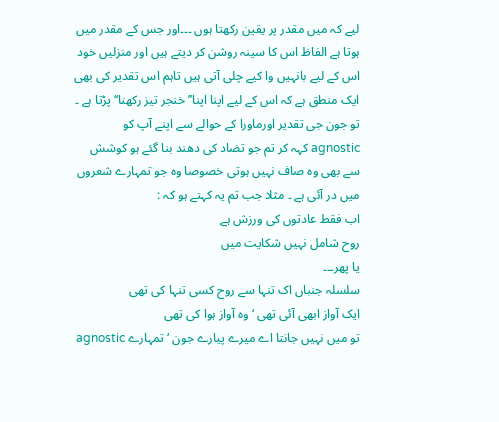لیے کہ میں مقدر پر یقین رکھتا ہوں ۔۔۔اور جس کے مقدر میں ہوتا ہے الفاظ اس کا سینہ روشن کر دیتے ہیں اور منزلیں خود اس کے لیے بانہیں وا کیے چلی آتی ہیں تاہم اس تقدیر کی بھی ایک منطق ہے کہ اس کے لیے اپنا اپنا’’خنجر تیز رکھنا‘‘ پڑتا ہے ۔ تو جون جی تقدیر اورماورا کے حوالے سے اپنے آپ کو agnostic کہہ کر تم جو تضاد کی دھند بنا گئے ہو کوشش سے بھی وہ صاف نہیں ہوتی خصوصا وہ جو تمہارے شعروں میں در آئی ہے ۔ مثلا جب تم یہ کہتے ہو کہ :
اب فقط عادتوں کی ورزش ہے
روح شامل نہیں شکایت میں
یا پھر۔۔۔
سلسلہ جنباں اک تنہا سے روح کسی تنہا کی تھی
ایک آواز ابھی آئی تھی ‘ وہ آواز ہوا کی تھی
تو میں نہیں جانتا اے میرے پیارے جون ‘ تمہارے agnostic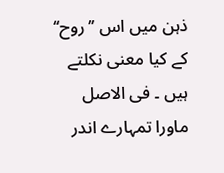ذہن میں اس ’’روح‘‘ کے کیا معنی نکلتے ہیں ۔ فی الاصل ماورا تمہارے اندر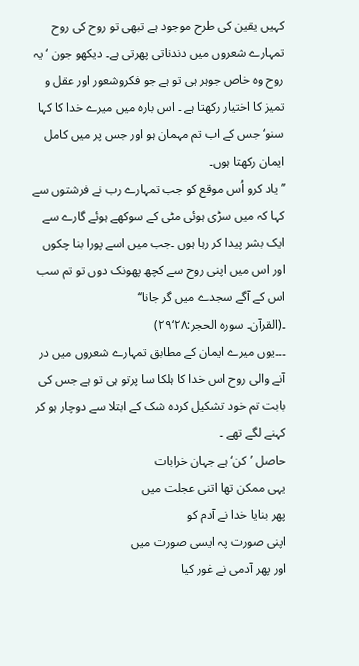کہیں یقین کی طرح موجود ہے تبھی تو روح کی روح تمہارے شعروں میں دندناتی پھرتی ہے۔ دیکھو جون ‘ یہ روح وہ خاص جوہر ہی تو ہے جو فکروشعور اور عقل و تمیز کا اختیار رکھتا ہے ۔ اس بارہ میں میرے خدا کا کہا سنو‘ جس کے اب تم مہمان ہو اور جس پر میں کامل ایمان رکھتا ہوں۔
’’یاد کرو اُس موقع کو جب تمہارے رب نے فرشتوں سے کہا کہ میں سڑی ہوئی مٹی کے سوکھے ہوئے گارے سے ایک بشر پیدا کر رہا ہوں ۔جب میں اسے پورا بنا چکوں اور اس میں اپنی روح سے کچھ پھونک دوں تو تم سب اس کے آگے سجدے میں گر جانا‘‘
۔(القرآن۔ سورہ الحجر:۲۸‘۲۹)
۔۔۔یوں میرے ایمان کے مطابق تمہارے شعروں میں در آنے والی روح اس خدا کا ہلکا سا پرتو ہی تو ہے جس کی بابت تم خود تشکیل کردہ شک کے ابتلا سے دوچار ہو کر کہنے لگے تھے ۔
حاصل ’کن‘ ہے جہان خرابات
یہی ممکن تھا اتنی عجلت میں
پھر بنایا خدا نے آدم کو
اپنی صورت پہ ایسی صورت میں
اور پھر آدمی نے غور کیا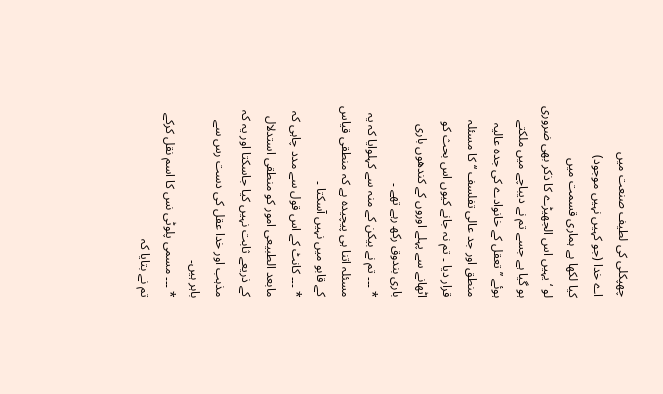چھپکلی کی لطیف صنعت میں
اے خدا (جو کہیں نہیں موجود)
کیا لکھا ہے ہماری قسمت میں
لو ‘ یہیں اس الجھیڑے کا ذکر بھی ضروری ہو گیا ہے جسے تم نے دیباچے میں ملکتے ہوئے ’’تعقل کے خانوادے کی جدہ عالیہ منطق اور جد عالی تفلسف ‘‘ کا مسئلہ قرار دیا ۔ تم نہ جانے کیوں اس بحث کو اٹھانے سے پہلے اوروں کے کندھوں باری باری بندوق رکھ رہے تھے ۔
* ۔۔۔ تم نے بیکن کے منہ سے کہلوایا کہ یہ مسئلہ اتنا ہی پیچیدہ ہے کہ منطقی قیاس کے قابو میں نہیں آسکتا ۔
* ۔۔۔ کانٹ کے اس قول سے مدد چاہی کہ مابعد الطبیعی امور کو منطقی استدلال کے ذریعے ثابت نہیں کیا جاسکتا اور یہ کہ مذہب اور خدا عقل کی دست رس سے باہر ہیں۔
* ۔۔۔ مسمی پلوٹی نس کا اسم نقل کرکے تم نے بتایا کہ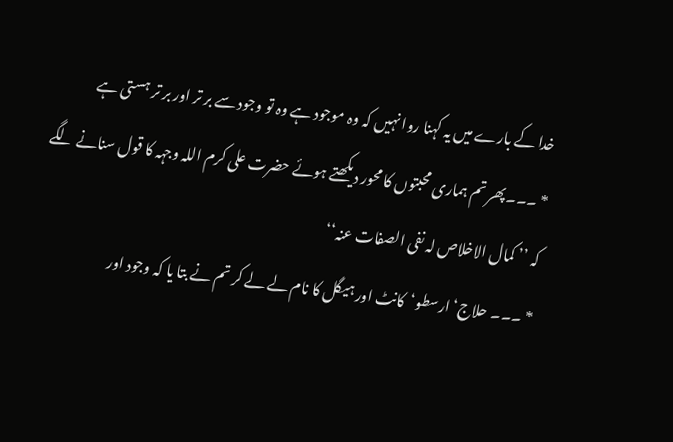خدا کے بارے میں یہ کہنا روا نہیں کہ وہ موجود ہے وہ تو وجود سے بر تر اور بر تر ہستی ہے
* ۔۔۔پھر تم ہماری محبتوں کا محور دیکھتے ہوئے حضرت علی کرم اللہ وجہہ کا قول سنانے لگے کہ ’’ کمال الاخلاص لہ نفی الصفات عنہ‘‘
* ۔۔۔ حلاج‘ ارسطو‘کانٹ اور ہیگل کا نام لے لے کر تم نے بتا یا کہ وجود اور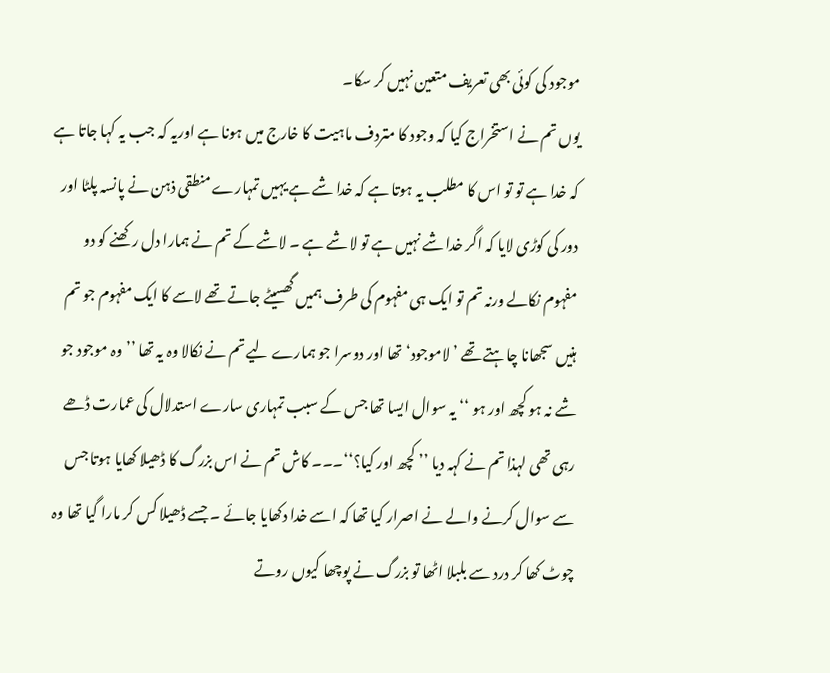موجود کی کوئی بھی تعریف متعین نہیں کر سکا۔
یوں تم نے استخراج کیا کہ وجود کا متردف ماہیت کا خارج میں ہونا ہے اوریہ کہ جب یہ کہا جاتا ہے کہ خدا ہے تو تو اس کا مطلب یہ ہوتا ہے کہ خدا شے ہے یہیں تمہارے منطقی ذہن نے پانسہ پلٹا اور دور کی کوڑی لایا کہ اگر خدا شے نہیں ہے تو لا شے ہے ۔ لاشے کے تم نے ہمارا دل رکھنے کو دو مفہوم نکالے ورنہ تم تو ایک ہی مفہوم کی طرف ہمیں گھسیٹے جاتے تھے لاسے کا ایک مفہوم جو تم ہنیں سجھانا چاہتے تھے ’لاموجود‘ تھا اور دوسرا جو ہمارے لیے تم نے نکالا وہ یہ تھا ’’وہ موجود جو شے نہ ہو کچھ اور ہو ‘‘ یہ سوال ایسا تھا جس کے سبب تمہاری سارے استدلال کی عمارت ڈھے رہی تھی لہذا تم نے کہہ دیا ’’ کچھ اور کیا؟‘‘۔۔۔ کاش تم نے اس بزرگ کا ڈھیلا کھایا ہوتا جس سے سوال کرنے والے نے اصرار کیا تھا کہ اسے خدا دکھایا جائے ۔ جسے ڈھیلا کس کر مارا گیا تھا وہ چوٹ کھا کر درد سے بلبلا اٹھا تو بزرگ نے پوچھا کیوں روتے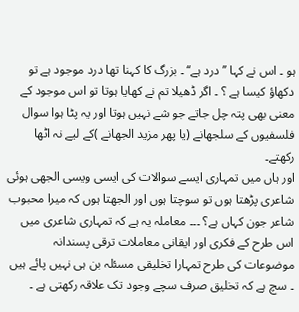ہو ۔ اس نے کہا ’’درد ہے‘‘ ۔ بزرگ کا کہنا تھا درد موجود ہے تو دکھاؤ کیسا ہے ؟ ۔ اگر ڈھیلا تم نے کھایا ہوتا تو اس موجود کے معنی بھی پتہ چل جاتے جو شے نہیں ہوتا اور یہ پٹا ہوا سوال فلسفیوں کے سلجھانے (یا پھر مزید الجھانے )کے لیے نہ اٹھا رکھتے۔
اور ہاں میں تمہاری ایسے سوالات کی ایسی ویسی الجھی ہوئی شاعری پڑھتا ہوں تو سوچتا ہوں اور الجھتا ہوں کہ میرا محبوب شاعر جون کہاں ہے؟ ۔۔۔ معاملہ یہ ہے کہ تمہاری شاعری میں اس طرح کے فکری اور ایقانی معاملات ترقی پسندانہ موضوعات کی طرح تمہارا تخلیقی مسئلہ بن ہی نہیں پائے ہیں ۔ سچ ہے کہ تخلیق صرف سچے وجود تک علاقہ رکھتی ہے ۔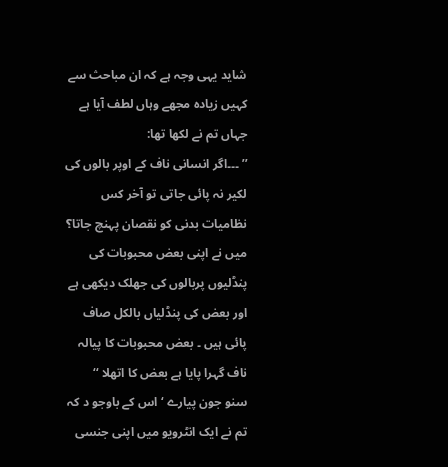شاید یہی وجہ ہے کہ ان مباحث سے کہیں زیادہ مجھے وہاں لطف آیا ہے جہاں تم نے لکھا تھا:
’’ ۔۔۔اگر انسانی ناف کے اوپر بالوں کی لکیر نہ پائی جاتی تو آخر کس نظامیات بدنی کو نقصان پہنچ جاتا؟ میں نے اپنی بعض محبوبات کی پنڈلیوں پربالوں کی جھلک دیکھی ہے اور بعض کی پنڈلیاں بالکل صاف پائی ہیں ۔ بعض محبوبات کا پیالہ ناف گہرا پایا ہے بعض کا اتھلا ‘‘
سنو جون پیارے ‘اس کے باوجو د کہ تم نے ایک انٹرویو میں اپنی جنسی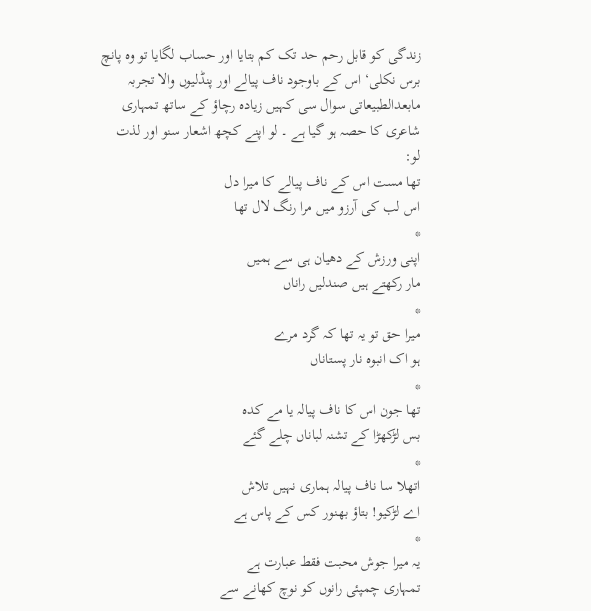زندگی کو قابل رحم حد تک کم بتایا اور حساب لگایا تو وہ پانچ برس نکلی‘ اس کے باوجود ناف پیالے اور پنڈلیوں والا تجربہ مابعدالطبیعاتی سوال سی کہیں زیادہ رچاؤ کے ساتھ تمہاری شاعری کا حصہ ہو گیا ہے ۔ لو اپنے کچھ اشعار سنو اور لذت لو:
تھا مست اس کے ناف پیالے کا میرا دل
اس لب کی آرزو میں مرا رنگ لال تھا
*
اپنی ورزش کے دھیان ہی سے ہمیں
مار رکھتے ہیں صندلیں راناں
*
میرا حق تو یہ تھا کہ گرد مرے
ہو اک انبوہ نار پستاناں
*
تھا جون اس کا ناف پیالہ یا مے کدہ
بس لڑکھڑا کے تشنہ لباناں چلے گئے
*
اتھلا سا ناف پیالہ ہماری نہیں تلاش
اے لڑکیو! بتاؤ بھنور کس کے پاس ہے
*
یہ میرا جوش محبت فقط عبارت ہے
تمہاری چمپئی رانوں کو نوچ کھانے سے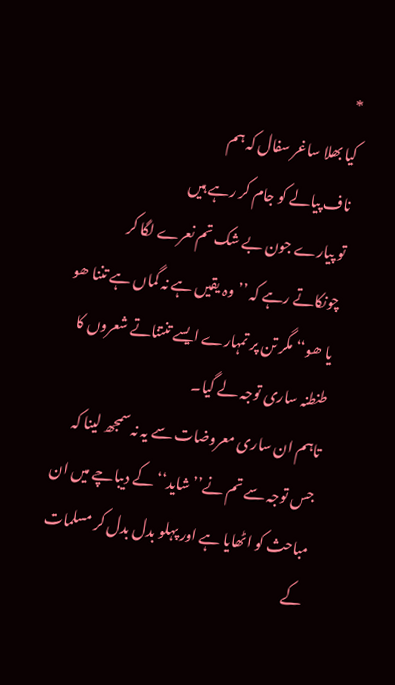*
کیا بھلا ساغر سفال کہ ہم
ناف پیالے کو جام کر رہے ہیں
تو پیارے جون بے شک تم نعرے لگا کر چونکاتے رہے کہ ’’وہ یقیں ہے نہ گماں ہے تننا ھو یا ھو‘‘ مگر تن پر تمہارے ایسے تنتناتے شعروں کا طنطنہ ساری توجہ لے گیا۔
تاہم ان ساری معروضات سے یہ نہ سمجھ لینا کہ جس توجہ سے تم نے’’شاید‘‘ کے دیباچے میں ان مباحث کو اٹھایا ہے اور پہلو بدل بدل کر مسلمات کے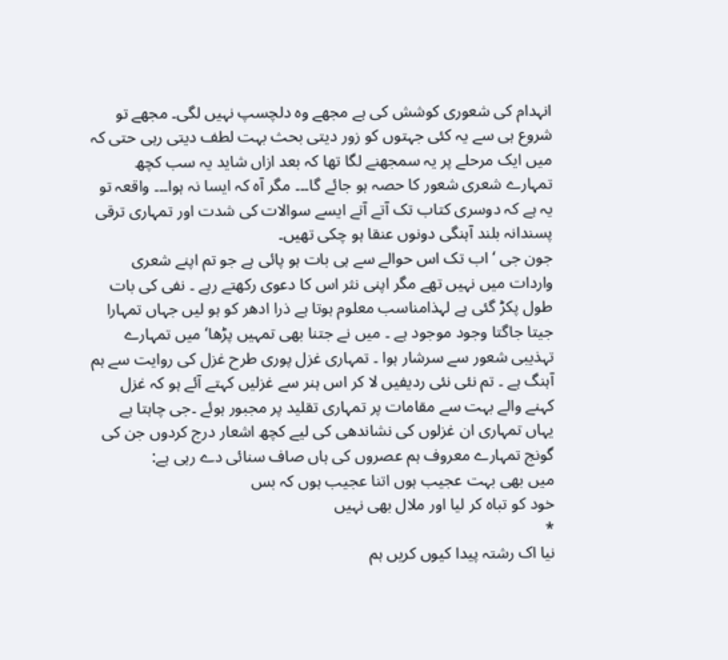انہدام کی شعوری کوشش کی ہے مجھے وہ دلچسپ نہیں لگی۔ مجھے تو شروع ہی سے یہ کئی جہتوں کو زور دیتی بحث بہت لطف دیتی رہی حتی کہ میں ایک مرحلے پر یہ سمجھنے لگا تھا کہ بعد ازاں شاید یہ سب کچھ تمہارے شعری شعور کا حصہ ہو جائے گا۔۔۔ مگر آہ کہ ایسا نہ ہوا۔۔۔ واقعہ تو یہ ہے کہ دوسری کتاب تک آتے آتے ایسے سوالات کی شدت اور تمہاری ترقی پسندانہ بلند آہنگی دونوں عنقا ہو چکی تھیں۔
جون جی ‘ اب تک اس حوالے سے ہی بات ہو پائی ہے جو تم اپنے شعری واردات میں نہیں تھے مگر اپنی نثر اس کا دعوی رکھتے رہے ۔ نفی کی بات طول پکڑ گئی ہے لہذامناسب معلوم ہوتا ہے ذرا ادھر کو ہو لیں جہاں تمہارا جیتا جاگتا وجود موجود ہے ۔ میں نے جتنا بھی تمہیں پڑھا‘ میں تمہارے تہذیبی شعور سے سرشار ہوا ۔ تمہاری غزل پوری طرح غزل کی روایت سے ہم آہنگ ہے ۔ تم نئی نئی ردیفیں لا کر اس ہنر سے غزلیں کہتے آئے ہو کہ غزل کہنے والے بہت سے مقامات پر تمہاری تقلید پر مجبور ہوئے ۔جی چاہتا ہے یہاں تمہاری ان غزلوں کی نشاندھی کی لیے کچھ اشعار درج کردوں جن کی گونج تمہارے معروف ہم عصروں کی ہاں صاف سنائی دے رہی ہے:
میں بھی بہت عجیب ہوں اتنا عجیب ہوں کہ بس
خود کو تباہ کر لیا اور ملال بھی نہیں
*
نیا اک رشتہ پیدا کیوں کریں ہم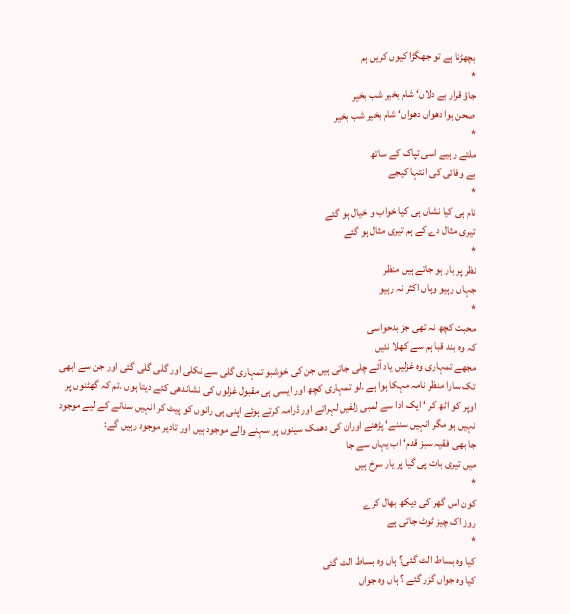بچھڑنا ہے تو جھگڑا کیوں کریں ہم
*
جاؤ قرار بے دلاں‘ شام بخیر شب بخیر
صحن ہوا دھواں دھواں‘ شام بخیر شب بخیر
*
ملتے رہیے اسی تپاک کے ساتھ
بے وفائی کی انتہا کیجے
*
نام ہی کیا نشاں ہی کیا خواب و خیال ہو گئے
تیری مثال دے کے ہم تیری مثال ہو گئے
*
نظر پر بار ہو جاتے ہیں منظر
جہاں رہیو وہاں اکثر نہ رہیو
*
محبت کچھ نہ تھی جز بدحواسی
کہ وہ بند قبا ہم سے کھلا نئیں
مجھے تمہاری وہ غزلیں یاد آئے چلی جاتی ہیں جن کی خوشبو تمہاری گلی سے نکلی اور گلی گلی گئی اور جن سے ابھی تک سارا منظر نامہ مہکا ہوا ہے ۔لو تمہاری کچھ اور ایسی ہی مقبول غزلوں کی نشاندھی کئے دیتا ہوں ۔تم کہ گھٹنوں پر اوپر کو اٹھ کر ‘ ایک ادا سے لمبی زلفیں لہراتے اور ڈرامہ کرتے ہوئے اپنی ہی رانوں کو پیٹ کر انہیں سنانے کے لیے موجود نہیں ہو مگر انہیں سننے‘ پڑھنے اوران کی دھمک سینوں پر سہنے والے موجود ہیں اور تادیر موجود رہیں گے:
جا بھی فقیہ سبز قدم‘ اب یہاں سے جا
میں تیری بات پی گیا پر یار سرخ ہیں
*
کون اس گھر کی دیکھ بھال کرے
روز اک چیز ٹوٹ جاتی ہے
*
کیا وہ بساط الٹ گئی؟ ہاں وہ بساط الٹ گئی
کیا وہ جواں گزر گئے ؟ ہاں وہ جواں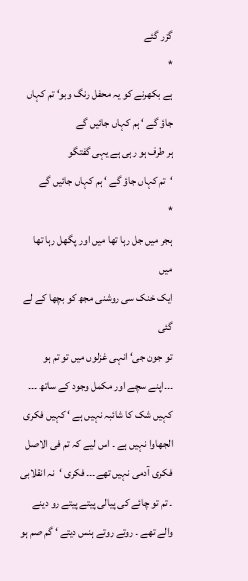گزر گئے
*
ہے بکھرنے کو یہ محفل رنگ وبو‘ تم کہاں جاؤ گے ‘ ہم کہاں جائیں گے
ہر طرف ہو رہی ہے یہی گفتگو
‘تم کہاں جاؤ گے ‘ ہم کہاں جائیں گے
*
ہجر میں جل رہا تھا میں اور پگھل رہا تھا میں
ایک خنک سی روشنی مجھ کو بچھا کے لے گئی
تو جون جی‘ انہی غزلوں میں تو تم ہو ۔۔۔اپنے سچے اور مکمل وجود کے ساتھ ۔۔۔ کہیں شک کا شائبہ نہیں ہے ‘ کہیں فکری الجھاوا نہیں ہے ۔ اس لیے کہ تم فی الاصل فکری آدمی نہیں تھے۔۔۔ فکری ‘نہ انقلابی ۔ تم تو چائے کی پیالی پیتے پیتے رو دینے والے تھے ۔ روتے روتے ہنس دیتے ‘ گم صم ہو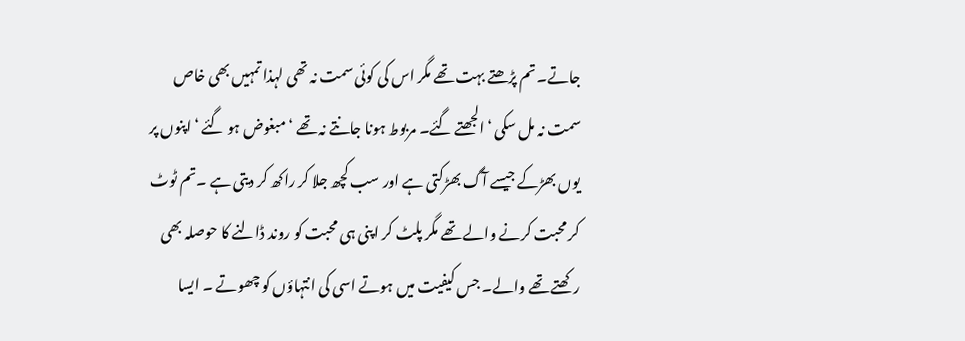جاتے۔ تم پڑھتے بہت تھے مگر اس کی کوئی سمت نہ تھی لہذا تمہیں بھی خاص سمت نہ مل سکی ‘الجھتے گئے۔ مربوط ہونا جانتے نہ تھے ‘مبغوض ہو گئے ‘اپنوں پر یوں بھڑکے جیسے آگ بھڑکتی ہے اور سب کچھ جلا کر راکھ کر دیتی ہے ۔تم ٹوٹ کر محبت کرنے والے تھے مگر پلٹ کر اپنی ہی محبت کو روند ڈالنے کا حوصلہ بھی رکھتے تھے والے۔ جس کیفیت میں ہوتے اسی کی انتہاؤں کو چھوتے ۔ ایسا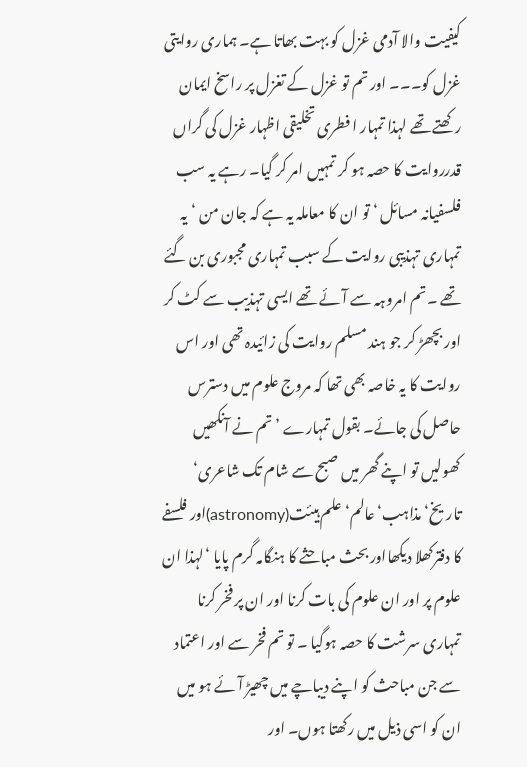کیفیت والا آدمی غزل کو بہت بھاتا ہے۔ ہماری روایتی غزل کو۔۔۔ اور تم تو غزل کے تغزل پر راسخ ایمان رکھتے تھے لہذا تمہار ا فطری تخلیقی اظہار غزل کی گراں قدرروایت کا حصہ ہو کر تمہیں امر کر گیا۔ رہے یہ سب فلسفیانہ مسائل ‘ تو ان کا معاملہ یہ ہے کہ جان من ‘یہ تمہاری تہذیبی روایت کے سبب تمہاری مجبوری بن گئے تھے ۔تم امروہہ سے آئے تھے ایسی تہذیب سے کٹ کر اور بچھڑ کر جو ہند مسلم روایت کی زائیدہ تھی اور اس روایت کا یہ خاصہ بھی تھا کہ مروج علوم میں دسترس حاصل کی جائے۔ بقول تمہارے ’تم نے آنکھیں کھولیں تو اپنے گھر میں صبح سے شام تک شاعری‘ تاریخ‘مذاہب‘عالم‘ علم ہیئت(astronomy)اور فلسفے کا دفترکھلا دیکھااور بحث مباحثے کا ہنگامہ گرم پایا ‘لہذا ان علوم پر اور ان علوم کی بات کرنا اور ان پر فخر کرنا تمہاری سرشت کا حصہ ہوگیا ۔ تو تم فخر سے اور اعتماد سے جن مباحث کو اپنے دیباچے میں چھیڑ آئے ہو میں ان کو اسی ذیل میں رکھتا ہوں۔ اور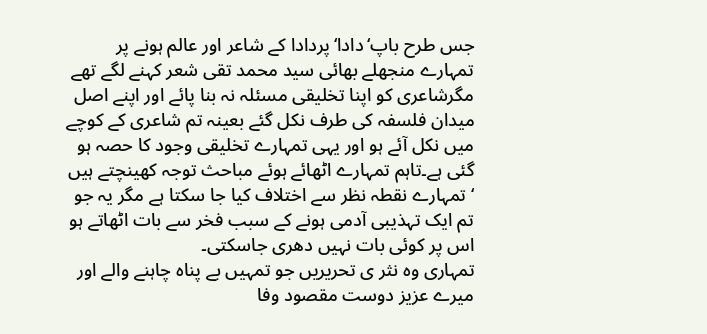جس طرح باپ‘دادا‘پردادا کے شاعر اور عالم ہونے پر تمہارے منجھلے بھائی سید محمد تقی شعر کہنے لگے تھے مگرشاعری کو اپنا تخلیقی مسئلہ نہ بنا پائے اور اپنے اصل میدان فلسفہ کی طرف نکل گئے بعینہ تم شاعری کے کوچے میں نکل آئے ہو اور یہی تمہارے تخلیقی وجود کا حصہ ہو گئی ہے۔تاہم تمہارے اٹھائے ہوئے مباحث توجہ کھینچتے ہیں ‘ تمہارے نقطہ نظر سے اختلاف کیا جا سکتا ہے مگر یہ جو تم ایک تہذیبی آدمی ہونے کے سبب فخر سے بات اٹھاتے ہو اس پر کوئی بات نہیں دھری جاسکتی۔
تمہاری وہ نثر ی تحریریں جو تمہیں بے پناہ چاہنے والے اور میرے عزیز دوست مقصود وفا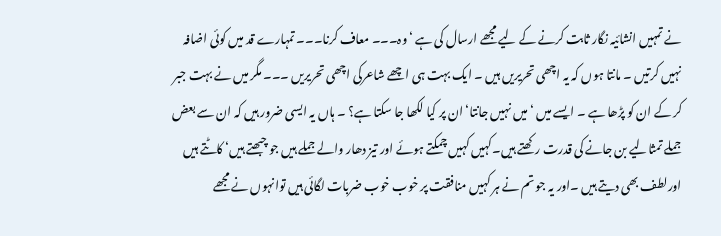نے تمہیں انشائیہ نگار ثابت کرنے کے لیے مجھے ارسال کی ہے ‘وہ۔۔۔ معاف کرنا۔۔۔ تمہارے قد میں کوئی اضافہ نہیں کرتیں ۔ مانتا ہوں کہ یہ اچھی تحریریں ہیں ۔ ایک بہت ہی اچھے شاعرکی اچھی تحریریں ۔۔۔ مگر میں نے بہت جبر کر کے ان کو پڑھا ہے ۔ ایسے میں ‘میں نہیں جانتا‘ ان پر کیا لکھا جا سکتا ہے؟ ۔ ہاں یہ ایسی ضرور ہیں کہ ان سے بعض جملے تمثالیے بن جانے کی قدرت رکھتے ہیں۔کہیں کہیں چمکتے ہوئے اور تیز دھار والے جملے ہیں جو چبھتے ہیں‘ کاٹتے ہیں اورلطف بھی دیتے ہیں ۔اور یہ جو تم نے ہر کہیں منافقت پر خوب خوب ضربات لگائی ہیں توانہوں نے مجھے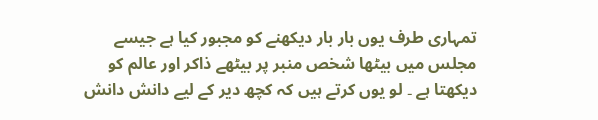تمہاری طرف یوں بار بار دیکھنے کو مجبور کیا ہے جیسے مجلس میں بیٹھا شخص منبر پر بیٹھے ذاکر اور عالم کو دیکھتا ہے ۔ لو یوں کرتے ہیں کہ کچھ دیر کے لیے دانش دانش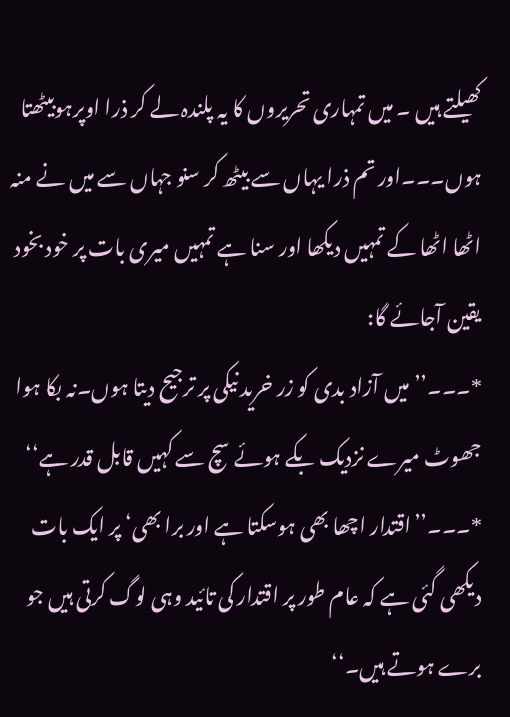کھیلتے ہیں ۔ میں تمہاری تحریروں کا یہ پلندہ لے کر ذرا اوپرہوبیٹھتا ہوں۔۔۔اور تم ذرا یہاں سے بیٹھ کر سنو جہاں سے میں نے منہ اٹھا اٹھا کے تمہیں دیکھا اور سنا ہے تمہیں میری بات پر خود بخود یقین آجائے گا:
*۔۔۔’’میں آزاد بدی کو زر خرید نیکی پر ترجیح دیتا ہوں۔نہ بکا ہوا جھوٹ میرے نزدیک بکے ہوئے سچ سے کہیں قابل قدر ہے‘‘
*۔۔۔’’اقتدار اچھا بھی ہوسکتا ہے اور برا بھی‘ پر ایک بات دیکھی گئی ہے کہ عام طور پر اقتدار کی تائید وہی لوگ کرتی ہیں جو برے ہوتے ہیں۔‘‘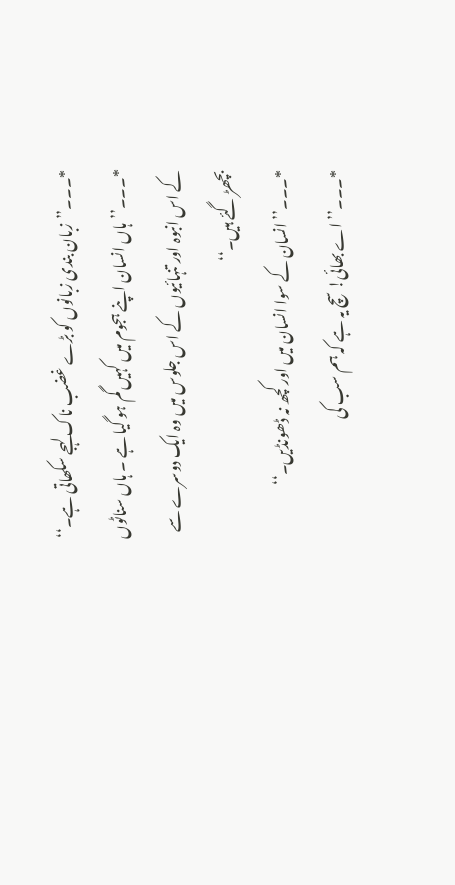*۔۔۔’’زبان بندی زبانوں کو بڑے غضب ناک لہجے سکھاتی ہے۔‘‘
*۔۔۔’’ہاں انسان اپنے ہجوم میں کہیں گم ہو گیا ہے ۔ ہاں سناٹوں کے اس انبوہ اور تنہائیوں کے اس جلوس میں وہ ایک دوسرے سے بچھڑ گئے ہیں۔‘‘
*۔۔۔’’انسان کے سوا انسان میں اور کچھ نہ ڈھونڈیں۔‘‘
*۔۔۔’’اے بھائی! سچ یہ ہے کہ ہم سب کی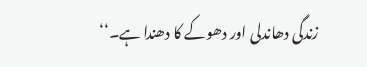زندگی دھاندلی اور دھوکے کا دھندا ہے۔‘‘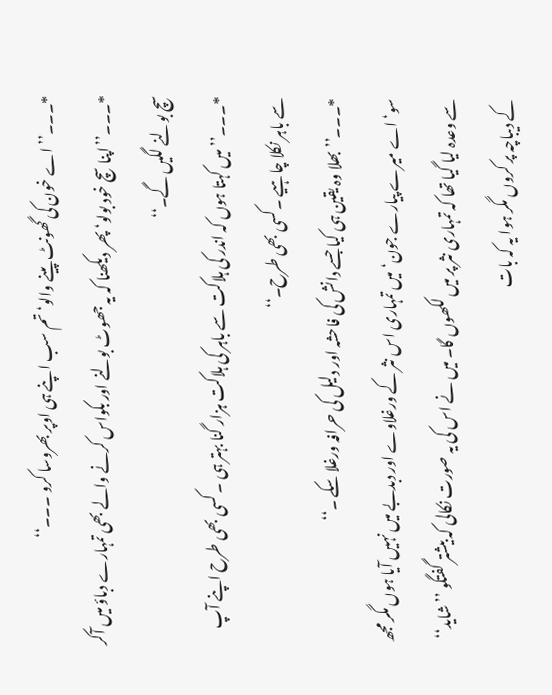*۔۔۔’’اے خون کی گھونٹ پینے والو‘ تم سب اپنے ہی اوپر بھروسا کرو ۔۔۔‘‘
*۔۔۔’’اپنا سچ خود بولو‘ پھر دیکھنا کہ یہ جھوٹ بولنے اور بکواس کرنے والے بھی تمہارے دباؤ میں آکر سچ بولنے لگیں گے۔‘‘
*۔۔۔’’میں کہتا ہوں کہ اندر کی ہلاکت سے باہر کی ہلاکت ہزار گنا بہتر ہی ۔ کسی بھی طرح اپنے آپ سے باہر نکلا چاہیے ۔کسی بھی طرح۔‘‘
*۔۔۔’’بھلا وہ یقین ہی کیا جسے دانش کی فاحشہ اور دلیل کی حرافہ ورغلا سکے ۔‘‘
سو‘ اے میرے پیارے جون‘ میں تمہاری اس نثر کے ورغلاوے اور دبدبے میں نہیں آیا ہوں مگر مجھ سے وعدہ لیا گیا تھا کہ تمہاری نثر پر میں لکھوں گا۔ میں نے اس کی یہ صورت نکالی کہ بیشتر گفتگو ’’شاید‘‘ کے دیباچہ پر کروں مگر ہوا یہ کہ بات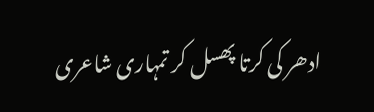ادھر کی کرتا پھسل کر تمہاری شاعری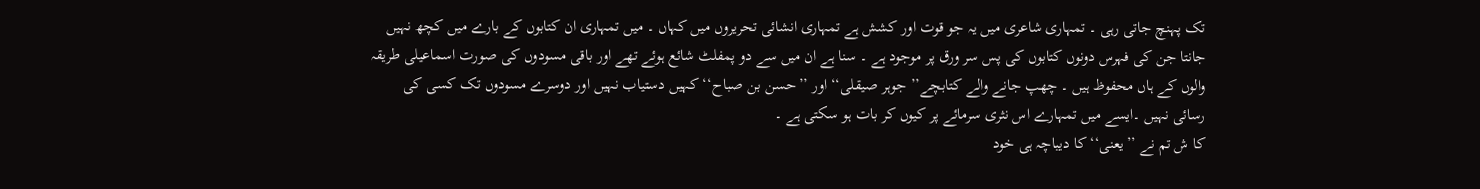تک پہنچ جاتی رہی ۔ تمہاری شاعری میں یہ جو قوت اور کشش ہے تمہاری انشائی تحریروں میں کہاں ۔ میں تمہاری ان کتابوں کے بارے میں کچھ نہیں جانتا جن کی فہرس دونوں کتابوں کی پس سر ورق پر موجود ہے ۔ سنا ہے ان میں سے دو پمفلٹ شائع ہوئے تھے اور باقی مسودوں کی صورت اسماعیلی طریقہ والوں کے ہاں محفوظ ہیں ۔ چھپ جانے والے کتابچے’’ جوہر صیقلی‘‘ اور ’’حسن بن صباح‘‘ کہیں دستیاب نہیں اور دوسرے مسودوں تک کسی کی رسائی نہیں ۔ایسے میں تمہارے اس نثری سرمائے پر کیوں کر بات ہو سکتی ہے ۔
کا ش تم نے ’’یعنی‘‘ کا دیباچہ ہی خود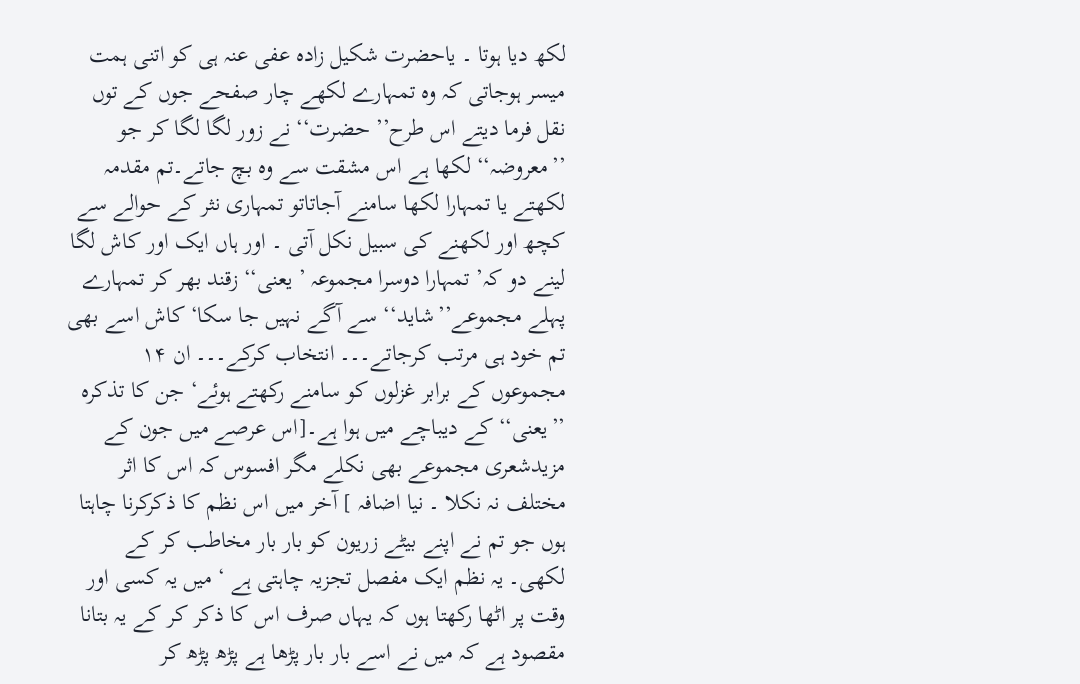لکھ دیا ہوتا ۔ یاحضرت شکیل زادہ عفی عنہ ہی کو اتنی ہمت میسر ہوجاتی کہ وہ تمہارے لکھے چار صفحے جوں کے توں نقل فرما دیتے اس طرح’’ حضرت‘‘ نے زور لگا لگا کر جو ’’معروضہ‘‘ لکھا ہے اس مشقت سے وہ بچ جاتے۔تم مقدمہ لکھتے یا تمہارا لکھا سامنے آجاتاتو تمہاری نثر کے حوالے سے کچھ اور لکھنے کی سبیل نکل آتی ۔ اور ہاں ایک اور کاش لگا لینے دو کہ’ تمہارا دوسرا مجموعہ ’ یعنی‘‘ زقند بھر کر تمہارے پہلے مجموعے’’شاید‘‘ سے آگے نہیں جا سکا‘ کاش اسے بھی تم خود ہی مرتب کرجاتے۔۔۔ انتخاب کرکے۔۔۔ ان ۱۴ مجموعوں کے برابر غزلوں کو سامنے رکھتے ہوئے‘ جن کا تذکرہ ’’یعنی‘‘ کے دیباچے میں ہوا ہے۔[اس عرصے میں جون کے مزیدشعری مجموعے بھی نکلے مگر افسوس کہ اس کا اثر مختلف نہ نکلا ۔ نیا اضافہ ] آخر میں اس نظم کا ذکرکرنا چاہتا ہوں جو تم نے اپنے بیٹے زریون کو بار بار مخاطب کر کے لکھی۔ یہ نظم ایک مفصل تجزیہ چاہتی ہے ‘ میں یہ کسی اور وقت پر اٹھا رکھتا ہوں کہ یہاں صرف اس کا ذکر کر کے یہ بتانا مقصود ہے کہ میں نے اسے بار بار پڑھا ہے پڑھ پڑھ کر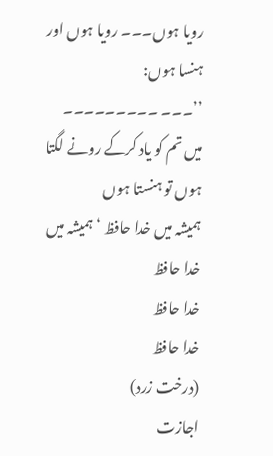رویا ہوں۔۔۔ رویا ہوں اور ہنسا ہوں:
’’۔۔۔ ۔۔۔۔۔۔۔۔۔
میں تم کو یاد کرکے رونے لگتا ہوں تو ہنستا ہوں
ہمیشہ میں خدا حافظ ‘ہمیشہ میں خدا حافظ
خدا حافظ
خدا حافظ
(درخت زرد)
اجازت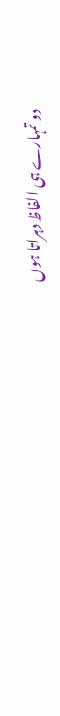دو تمہارے ہی الفاظ دہراتا ہوں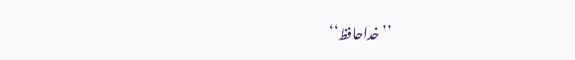’’خداحافظ‘‘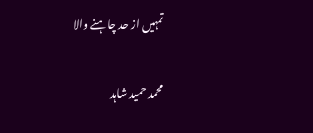تمہیں از حد چاہنے والا

محمد حمید شاہد